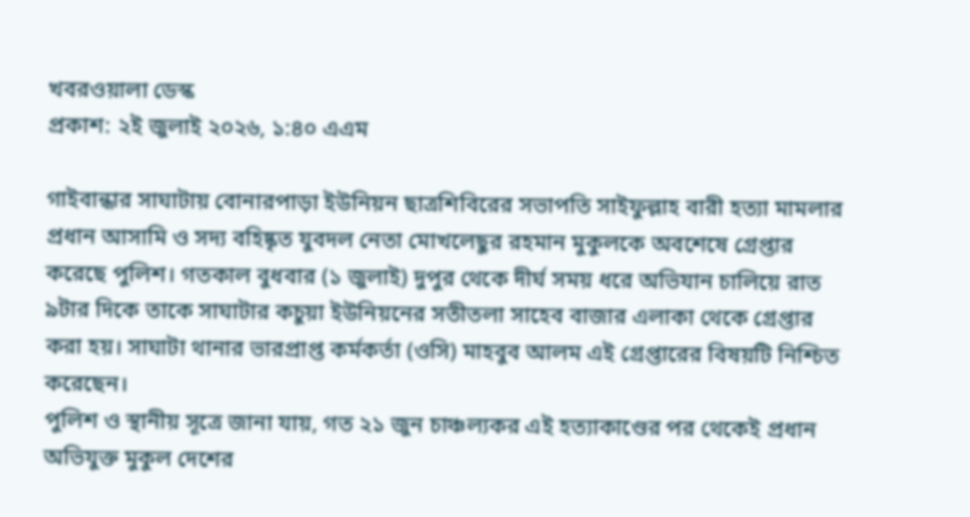খবরওয়ালা ডেস্ক
প্রকাশ: ২ই জুলাই ২০২৬, ১:৪০ এএম

গাইবান্ধার সাঘাটায় বোনারপাড়া ইউনিয়ন ছাত্রশিবিরের সভাপতি সাইফুল্লাহ বারী হত্যা মামলার প্রধান আসামি ও সদ্য বহিষ্কৃত যুবদল নেতা মোখলেছুর রহমান মুকুলকে অবশেষে গ্রেপ্তার করেছে পুলিশ। গতকাল বুধবার (১ জুলাই) দুপুর থেকে দীর্ঘ সময় ধরে অভিযান চালিয়ে রাত ৯টার দিকে তাকে সাঘাটার কচুয়া ইউনিয়নের সতীতলা সাহেব বাজার এলাকা থেকে গ্রেপ্তার করা হয়। সাঘাটা থানার ভারপ্রাপ্ত কর্মকর্তা (ওসি) মাহবুব আলম এই গ্রেপ্তারের বিষয়টি নিশ্চিত করেছেন।
পুলিশ ও স্থানীয় সূত্রে জানা যায়, গত ২১ জুন চাঞ্চল্যকর এই হত্যাকাণ্ডের পর থেকেই প্রধান অভিযুক্ত মুকুল দেশের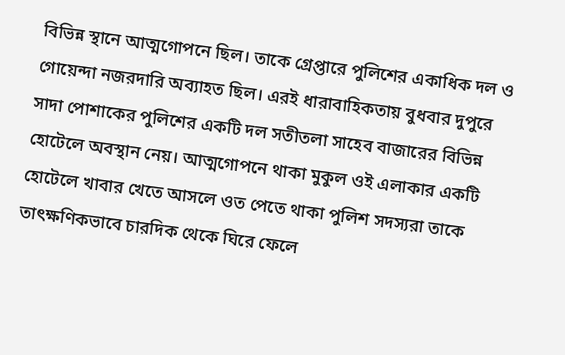বিভিন্ন স্থানে আত্মগোপনে ছিল। তাকে গ্রেপ্তারে পুলিশের একাধিক দল ও গোয়েন্দা নজরদারি অব্যাহত ছিল। এরই ধারাবাহিকতায় বুধবার দুপুরে সাদা পোশাকের পুলিশের একটি দল সতীতলা সাহেব বাজারের বিভিন্ন হোটেলে অবস্থান নেয়। আত্মগোপনে থাকা মুকুল ওই এলাকার একটি হোটেলে খাবার খেতে আসলে ওত পেতে থাকা পুলিশ সদস্যরা তাকে তাৎক্ষণিকভাবে চারদিক থেকে ঘিরে ফেলে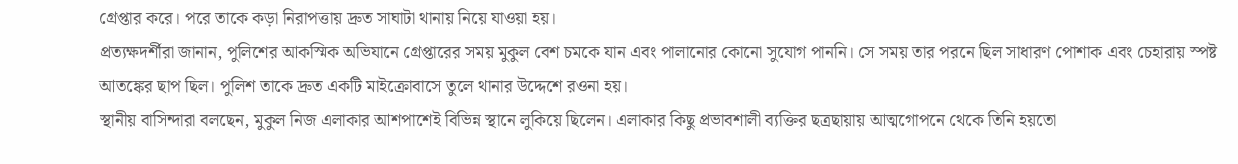গ্রেপ্তার করে। পরে তাকে কড়া নিরাপত্তায় দ্রুত সাঘাটা থানায় নিয়ে যাওয়া হয়।
প্রত্যক্ষদর্শীরা জানান, পুলিশের আকস্মিক অভিযানে গ্রেপ্তারের সময় মুকুল বেশ চমকে যান এবং পালানোর কোনো সুযোগ পাননি। সে সময় তার পরনে ছিল সাধারণ পোশাক এবং চেহারায় স্পষ্ট আতঙ্কের ছাপ ছিল। পুলিশ তাকে দ্রুত একটি মাইক্রোবাসে তুলে থানার উদ্দেশে রওনা হয়।
স্থানীয় বাসিন্দারা বলছেন, মুকুল নিজ এলাকার আশপাশেই বিভিন্ন স্থানে লুকিয়ে ছিলেন। এলাকার কিছু প্রভাবশালী ব্যক্তির ছত্রছায়ায় আত্মগোপনে থেকে তিনি হয়তো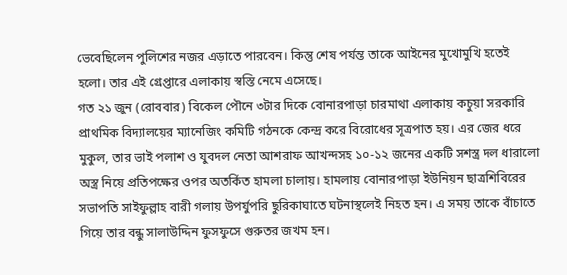ভেবেছিলেন পুলিশের নজর এড়াতে পারবেন। কিন্তু শেষ পর্যন্ত তাকে আইনের মুখোমুখি হতেই হলো। তার এই গ্রেপ্তারে এলাকায় স্বস্তি নেমে এসেছে।
গত ২১ জুন (রোববার) বিকেল পৌনে ৩টার দিকে বোনারপাড়া চারমাথা এলাকায় কচুয়া সরকারি প্রাথমিক বিদ্যালয়ের ম্যানেজিং কমিটি গঠনকে কেন্দ্র করে বিরোধের সূত্রপাত হয়। এর জের ধরে মুকুল, তার ভাই পলাশ ও যুবদল নেতা আশরাফ আখন্দসহ ১০-১২ জনের একটি সশস্ত্র দল ধারালো অস্ত্র নিয়ে প্রতিপক্ষের ওপর অতর্কিত হামলা চালায়। হামলায় বোনারপাড়া ইউনিয়ন ছাত্রশিবিরের সভাপতি সাইফুল্লাহ বারী গলায় উপর্যুপরি ছুরিকাঘাতে ঘটনাস্থলেই নিহত হন। এ সময় তাকে বাঁচাতে গিয়ে তার বন্ধু সালাউদ্দিন ফুসফুসে গুরুতর জখম হন।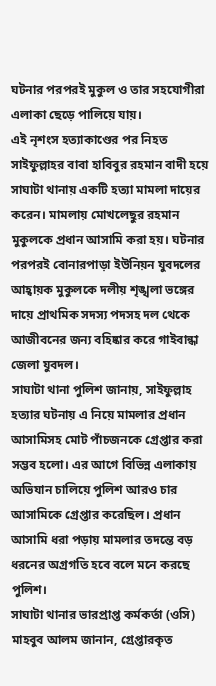ঘটনার পরপরই মুকুল ও তার সহযোগীরা এলাকা ছেড়ে পালিয়ে যায়।
এই নৃশংস হত্যাকাণ্ডের পর নিহত সাইফুল্লাহর বাবা হাবিবুর রহমান বাদী হয়ে সাঘাটা থানায় একটি হত্যা মামলা দায়ের করেন। মামলায় মোখলেছুর রহমান মুকুলকে প্রধান আসামি করা হয়। ঘটনার পরপরই বোনারপাড়া ইউনিয়ন যুবদলের আহ্বায়ক মুকুলকে দলীয় শৃঙ্খলা ভঙ্গের দায়ে প্রাথমিক সদস্য পদসহ দল থেকে আজীবনের জন্য বহিষ্কার করে গাইবান্ধা জেলা যুবদল।
সাঘাটা থানা পুলিশ জানায়, সাইফুল্লাহ হত্যার ঘটনায় এ নিয়ে মামলার প্রধান আসামিসহ মোট পাঁচজনকে গ্রেপ্তার করা সম্ভব হলো। এর আগে বিভিন্ন এলাকায় অভিযান চালিয়ে পুলিশ আরও চার আসামিকে গ্রেপ্তার করেছিল। প্রধান আসামি ধরা পড়ায় মামলার তদন্তে বড় ধরনের অগ্রগতি হবে বলে মনে করছে পুলিশ।
সাঘাটা থানার ভারপ্রাপ্ত কর্মকর্তা (ওসি) মাহবুব আলম জানান, গ্রেপ্তারকৃত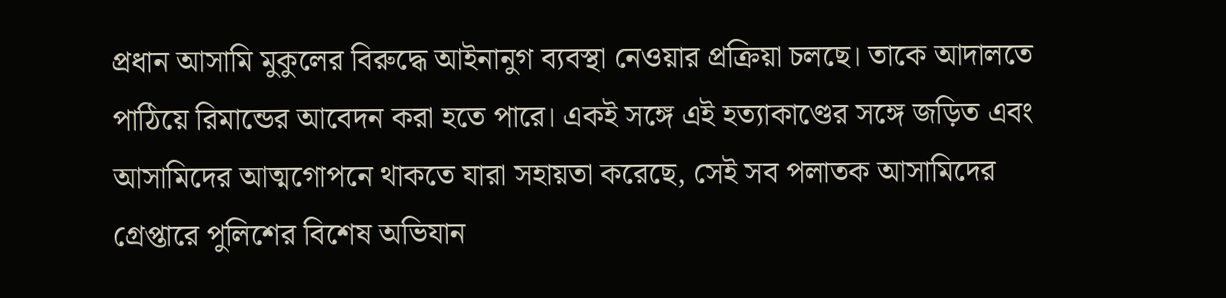প্রধান আসামি মুকুলের বিরুদ্ধে আইনানুগ ব্যবস্থা নেওয়ার প্রক্রিয়া চলছে। তাকে আদালতে পাঠিয়ে রিমান্ডের আবেদন করা হতে পারে। একই সঙ্গে এই হত্যাকাণ্ডের সঙ্গে জড়িত এবং আসামিদের আত্মগোপনে থাকতে যারা সহায়তা করেছে, সেই সব পলাতক আসামিদের গ্রেপ্তারে পুলিশের বিশেষ অভিযান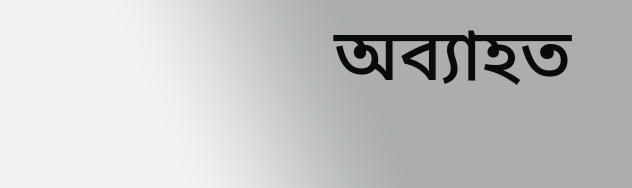অব্যাহত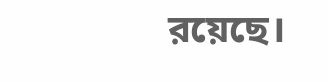রয়েছে।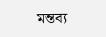মন্তব্য